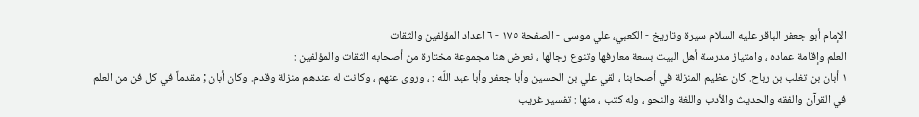الإمام أبو جعفر الباقر عليه السلام سيرة وتاريخ - الكعبي، علي موسى - الصفحة ١٧٥ - ٦ اعداد المؤلفين والثقات
العلم وإقامة عماده ، وامتياز مدرسة أهل البيت بسعة معارفها وتنوع رجالها ، نعرض هنا مجموعة مختارة من أصحابه الثقات والمؤلفين :
١ أبان بن تغلب بن رباح. كان عظيم المنزلة في أصحابنا ، لقي علي بن الحسين وأبا جعفر وأبا عبد اللّه : ، وروى عنهم ، وكانت له عندهم منزلة وقدم. وكان أبان ; مقدماً في كل فن من العلم في القرآن والفقه والحديث والأدب واللغة والنحو ، وله كتب ، منها : تفسير غريب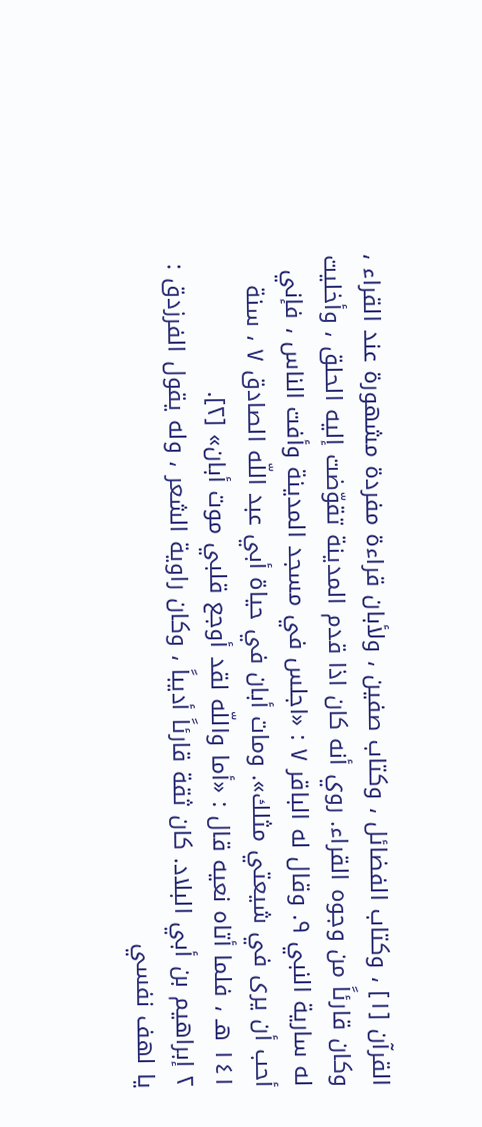القرآن [١] ، وكتاب الفضائل ، وكتاب صفين ، ولأبان قراءة مفردة مشهورة عند القراء ، وكان قارئاً من وجوه القراء. روي أنه كان اذا قدم المدينة تقوّضت إليه الحلق ، وأخليت له سارية النبي ٩. وقال له الباقر ٧ : «اجلس في مسجد المدينة وأفت الناس ، فإني أحب أن يرى في شيعتي مثلك». ومات أبان في حياة أبي عبد اللّه الصادق ٧ ، سنة ١٤١ هـ ، فلما أتاه نعيه قال : «أما واللّه لقد أوجع قلبي موت أبان» [٢].
٢ إبراهيم بن أبي البلاد. كان ثقة قارئاً أديباً ، وكان راوية الشعر ، وله يقول الفرزدق :
يا لهف نفسي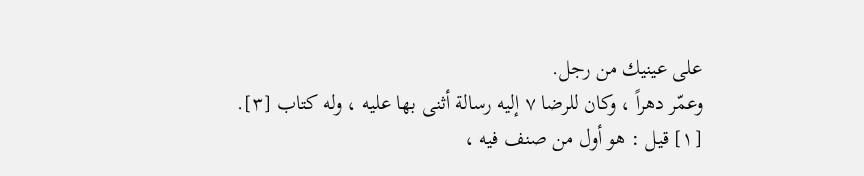على عينيك من رجل.
وعمّر دهراً ، وكان للرضا ٧ إليه رسالة أثنى بها عليه ، وله كتاب [٣].
[١] قيل : هو أول من صنف فيه ،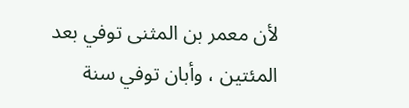لأن معمر بن المثنى توفي بعد المئتين ، وأبان توفي سنة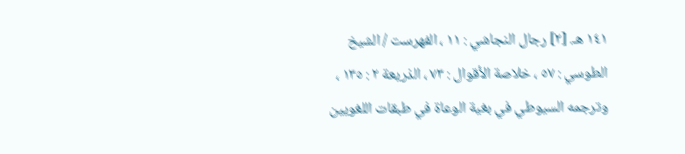١٤١ هـ. [٢] رجال النجاشي : ١١ ، الفهرست / الشيخ الطوسي : ٥٧ ، خلاصة الأقوال : ٧٣ ، الذريعة ٢ : ١٣٥ ، وترجمه السيوطي في بغية الوعاة في طبقات اللغويين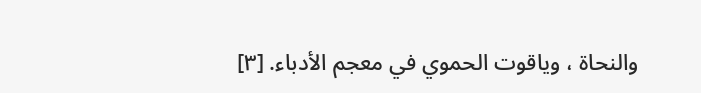والنحاة ، وياقوت الحموي في معجم الأدباء. [٣]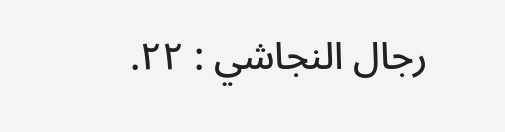رجال النجاشي : ٢٢.